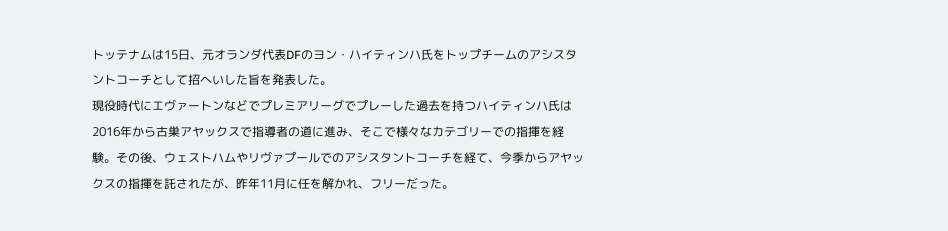トッテナムは15日、元オランダ代表DFのヨン・ハイティンハ氏をトップチームのアシスタントコーチとして招へいした旨を発表した。
現役時代にエヴァートンなどでプレミアリーグでプレーした過去を持つハイティンハ氏は2016年から古巣アヤックスで指導者の道に進み、そこで様々なカテゴリーでの指揮を経験。その後、ウェストハムやリヴァプールでのアシスタントコーチを経て、今季からアヤックスの指揮を託されたが、昨年11月に任を解かれ、フリーだった。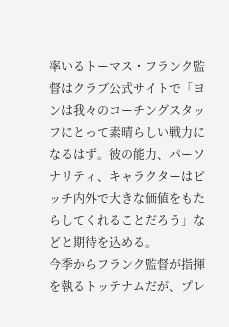率いるトーマス・フランク監督はクラブ公式サイトで「ヨンは我々のコーチングスタッフにとって素晴らしい戦力になるはず。彼の能力、パーソナリティ、キャラクターはピッチ内外で大きな価値をもたらしてくれることだろう」などと期待を込める。
今季からフランク監督が指揮を執るトッテナムだが、プレ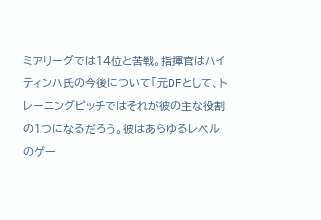ミアリーグでは14位と苦戦。指揮官はハイティンハ氏の今後について「元DFとして、トレーニングピッチではそれが彼の主な役割の1つになるだろう。彼はあらゆるレベルのゲー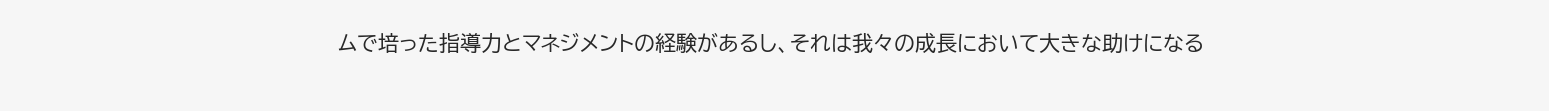ムで培った指導力とマネジメントの経験があるし、それは我々の成長において大きな助けになる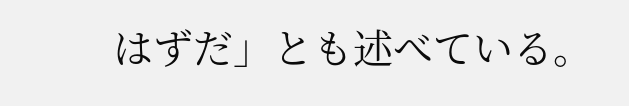はずだ」とも述べている。